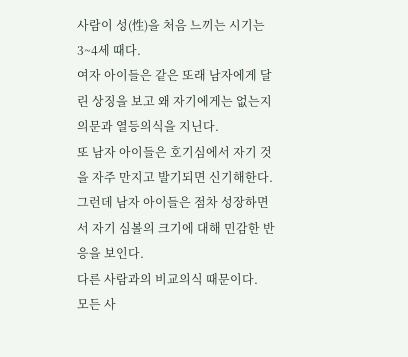사람이 성(性)을 처음 느끼는 시기는 3~4세 때다.
여자 아이들은 같은 또래 남자에게 달린 상징을 보고 왜 자기에게는 없는지 의문과 열등의식을 지닌다.
또 남자 아이들은 호기심에서 자기 것을 자주 만지고 발기되면 신기해한다.
그런데 남자 아이들은 점차 성장하면서 자기 심볼의 크기에 대해 민감한 반응을 보인다.
다른 사람과의 비교의식 때문이다.
모든 사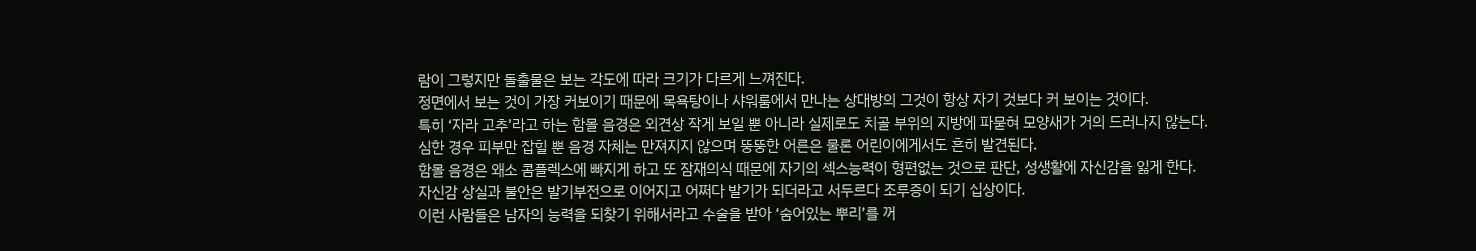람이 그렇지만 돌출물은 보는 각도에 따라 크기가 다르게 느껴진다.
정면에서 보는 것이 가장 커보이기 때문에 목욕탕이나 샤워룸에서 만나는 상대방의 그것이 항상 자기 것보다 커 보이는 것이다.
특히 ‘자라 고추’라고 하는 함몰 음경은 외견상 작게 보일 뿐 아니라 실제로도 치골 부위의 지방에 파묻혀 모양새가 거의 드러나지 않는다.
심한 경우 피부만 잡힐 뿐 음경 자체는 만져지지 않으며 뚱뚱한 어른은 물론 어린이에게서도 흔히 발견된다.
함몰 음경은 왜소 콤플렉스에 빠지게 하고 또 잠재의식 때문에 자기의 섹스능력이 형편없는 것으로 판단, 성생활에 자신감을 잃게 한다.
자신감 상실과 불안은 발기부전으로 이어지고 어쩌다 발기가 되더라고 서두르다 조루증이 되기 십상이다.
이런 사람들은 남자의 능력을 되찾기 위해서라고 수술을 받아 ‘숨어있는 뿌리’를 꺼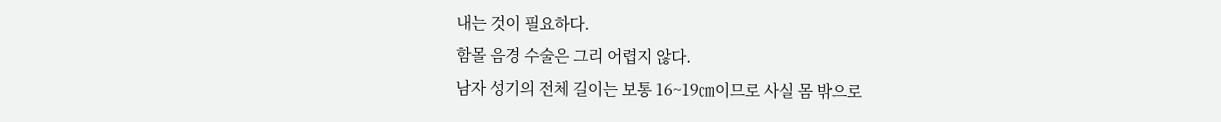내는 것이 필요하다.
함몰 음경 수술은 그리 어렵지 않다.
남자 성기의 전체 길이는 보통 16~19㎝이므로 사실 몸 밖으로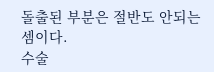돌출된 부분은 절반도 안되는 셈이다.
수술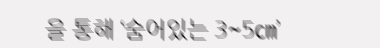을 통해 ‘숨어있는 3~5㎝’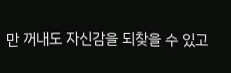만 꺼내도 자신감을 되찾을 수 있고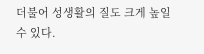더불어 성생활의 질도 크게 높일 수 있다.